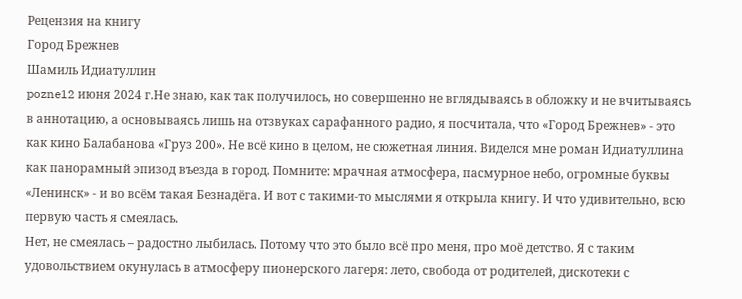Рецензия на книгу
Город Брежнев
Шамиль Идиатуллин
pozne12 июня 2024 г.Не знаю, как так получилось, но совершенно не вглядываясь в обложку и не вчитываясь в аннотацию, а основываясь лишь на отзвуках сарафанного радио, я посчитала, что «Город Брежнев» - это как кино Балабанова «Груз 200». Не всё кино в целом, не сюжетная линия. Виделся мне роман Идиатуллина как панорамный эпизод въезда в город. Помните: мрачная атмосфера, пасмурное небо, огромные буквы «Ленинск» - и во всём такая Безнадёга. И вот с такими-то мыслями я открыла книгу. И что удивительно, всю первую часть я смеялась.
Нет, не смеялась – радостно лыбилась. Потому что это было всё про меня, про моё детство. Я с таким удовольствием окунулась в атмосферу пионерского лагеря: лето, свобода от родителей, дискотеки с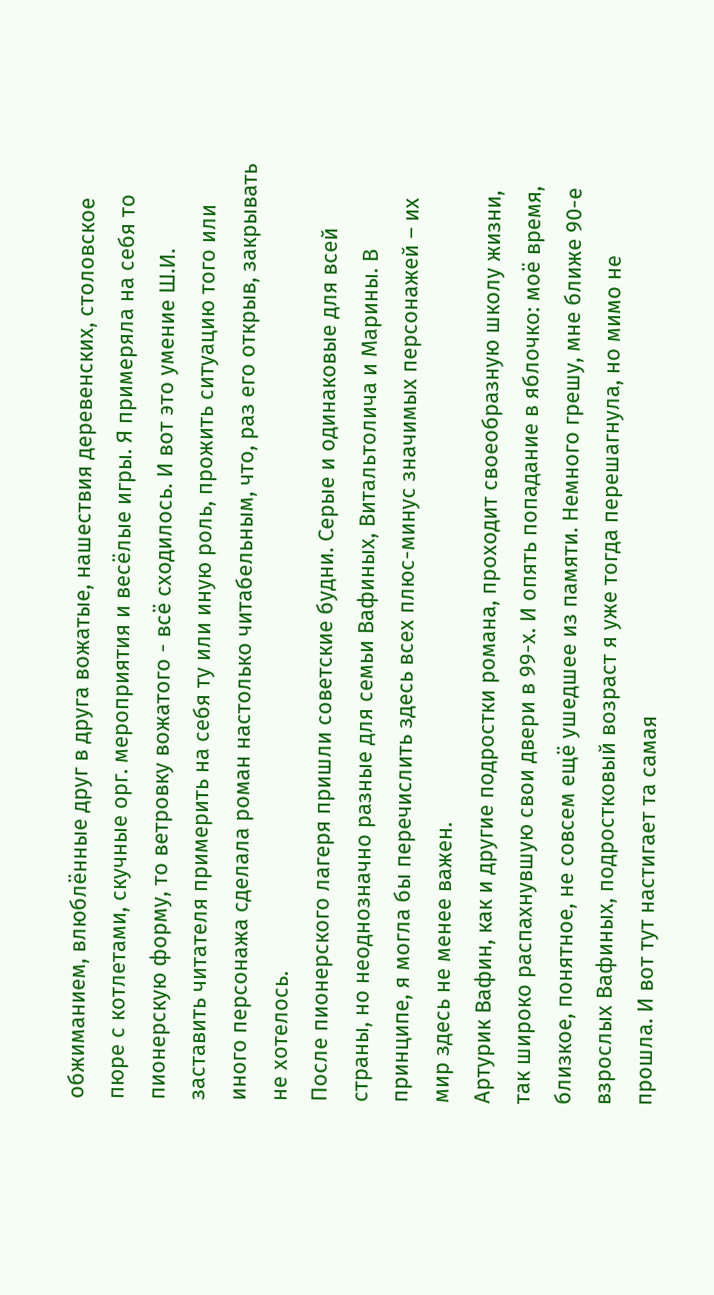обжиманием, влюблённые друг в друга вожатые, нашествия деревенских, столовское пюре с котлетами, скучные орг. мероприятия и весёлые игры. Я примеряла на себя то пионерскую форму, то ветровку вожатого - всё сходилось. И вот это умение Ш.И. заставить читателя примерить на себя ту или иную роль, прожить ситуацию того или иного персонажа сделала роман настолько читабельным, что, раз его открыв, закрывать не хотелось.
После пионерского лагеря пришли советские будни. Серые и одинаковые для всей страны, но неоднозначно разные для семьи Вафиных, Витальтолича и Марины. В принципе, я могла бы перечислить здесь всех плюс-минус значимых персонажей – их мир здесь не менее важен.
Артурик Вафин, как и другие подростки романа, проходит своеобразную школу жизни, так широко распахнувшую свои двери в 99-х. И опять попадание в яблочко: моё время, близкое, понятное, не совсем ещё ушедшее из памяти. Немного грешу, мне ближе 90-е взрослых Вафиных, подростковый возраст я уже тогда перешагнула, но мимо не прошла. И вот тут настигает та самая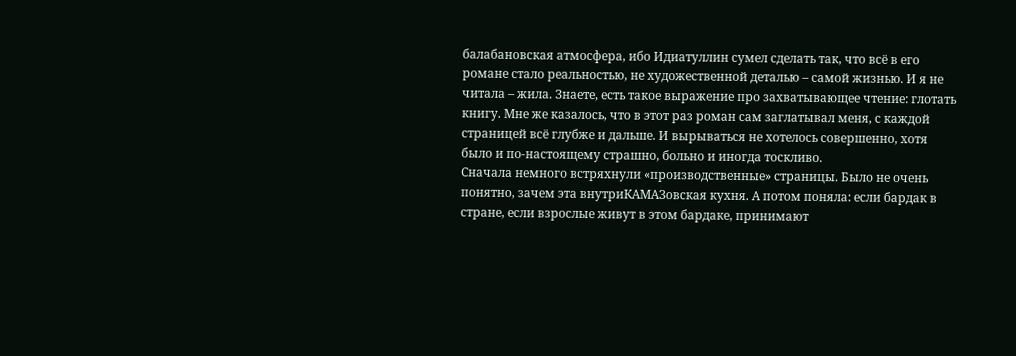балабановская атмосфера, ибо Идиатуллин сумел сделать так, что всё в его романе стало реальностью, не художественной деталью – самой жизнью. И я не читала – жила. Знаете, есть такое выражение про захватывающее чтение: глотать книгу. Мне же казалось, что в этот раз роман сам заглатывал меня, с каждой страницей всё глубже и дальше. И вырываться не хотелось совершенно, хотя было и по-настоящему страшно, больно и иногда тоскливо.
Сначала немного встряхнули «производственные» страницы. Было не очень понятно, зачем эта внутриКАМАЗовская кухня. А потом поняла: если бардак в стране, если взрослые живут в этом бардаке, принимают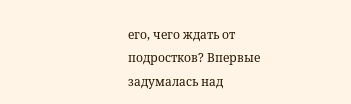его, чего ждать от подростков? Впервые задумалась над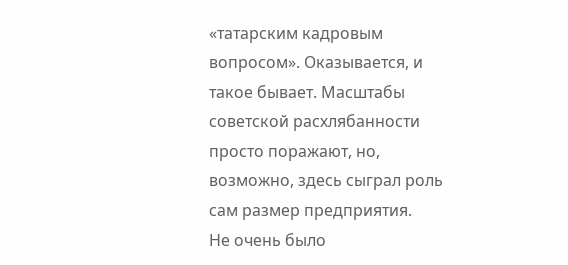«татарским кадровым вопросом». Оказывается, и такое бывает. Масштабы советской расхлябанности просто поражают, но, возможно, здесь сыграл роль сам размер предприятия.
Не очень было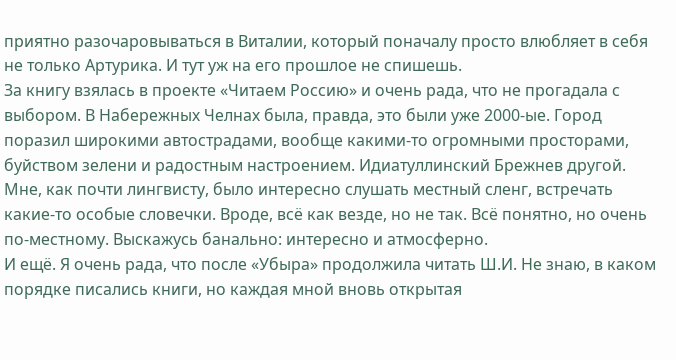приятно разочаровываться в Виталии, который поначалу просто влюбляет в себя не только Артурика. И тут уж на его прошлое не спишешь.
За книгу взялась в проекте «Читаем Россию» и очень рада, что не прогадала с выбором. В Набережных Челнах была, правда, это были уже 2000-ые. Город поразил широкими автострадами, вообще какими-то огромными просторами, буйством зелени и радостным настроением. Идиатуллинский Брежнев другой. Мне, как почти лингвисту, было интересно слушать местный сленг, встречать какие-то особые словечки. Вроде, всё как везде, но не так. Всё понятно, но очень по-местному. Выскажусь банально: интересно и атмосферно.
И ещё. Я очень рада, что после «Убыра» продолжила читать Ш.И. Не знаю, в каком порядке писались книги, но каждая мной вновь открытая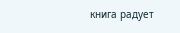книга радует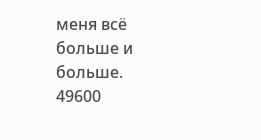меня всё больше и больше.
49600